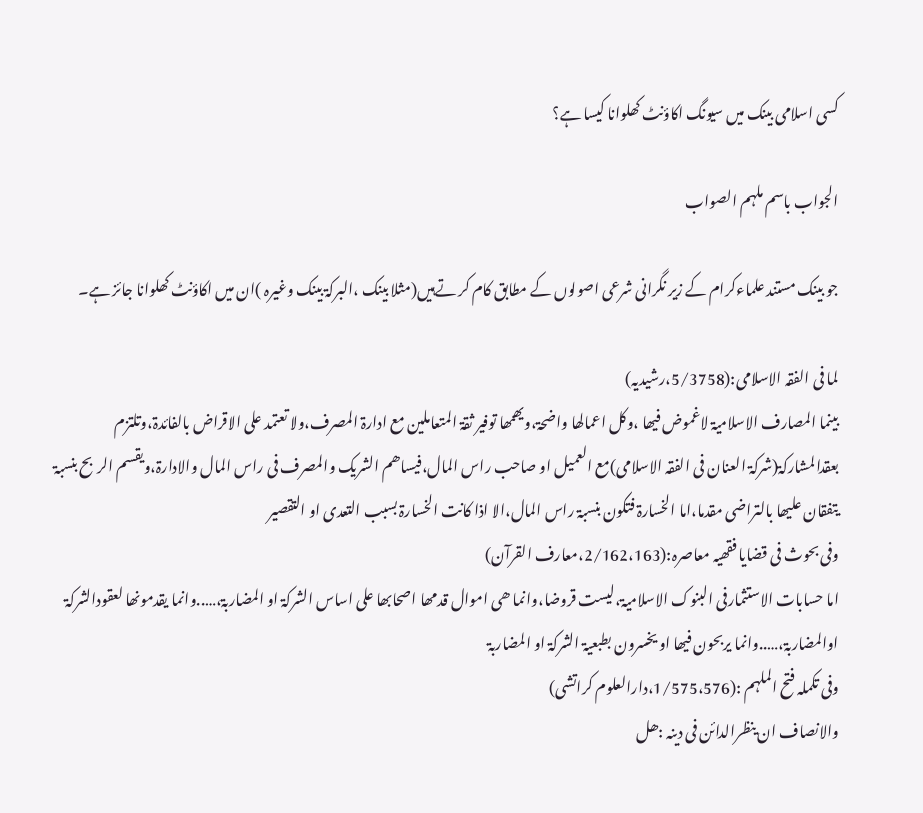کسی اسلامی بینک میں سیونگ اکاؤنٹ کھلوانا کیسا ہے؟

الجواب باسم ملہم الصواب

جو بینک مستند علماءکرام کے زیر نگرانی شرعی اصولوں کے مطابق کام کر تےہیں(مثلا بینک ،البرکۃ بینک وغیرہ )ان میں اکاؤنٹ کھلوانا جائز ہے۔

لما فی الفقہ الاسلامی:(5/3758،رشیدیہ)
بینما المصارف الاسلامیۃ لاغموض فیھا ،وکل اعمالھا واضحۃ،ویھمھا توفیر ثقۃ المتعاملین مع ادارۃ المصرف،ولا تعتمد علی الاقراض بالفائدۃ،وتلتزم بعقدالمشارکۃ(شرکۃ العنان فی الفقہ الاسلامی)مع العمیل او صاحب راس المال،فیساھم الشریک والمصرف فی راس المال والادارۃ،ویقسم الربح بنسبۃ یتفقان علیھا بالتراضی مقدما،اما الخسارۃ فتکون بنسبۃ راس المال،الا اذا کانت الخسارۃ بسبب التعدی او التقصیر
وفی بحوث فی قضایا فقھیہ معاصرہ:(2/162،163،معارف القرآن)
اما حسابات الاستثمارفی البنوک الاسلامیۃ،لیست قروضا،وانما ھی اموال قدمھا اصحابھا علی اساس الشرکۃ او المضاربۃ،…..وانما یقدمونھا لعقودالشرکۃ اوالمضاربۃ،…..وانما یربحون فیھا او یخسرون بطبعیۃ الشرکۃ او المضاربۃ
وفی تکملہ فتح الملہم :(1/575،576،دارالعلوم کراتشی)
والانصاف ان ینظرالدائن فی دینہ :ھل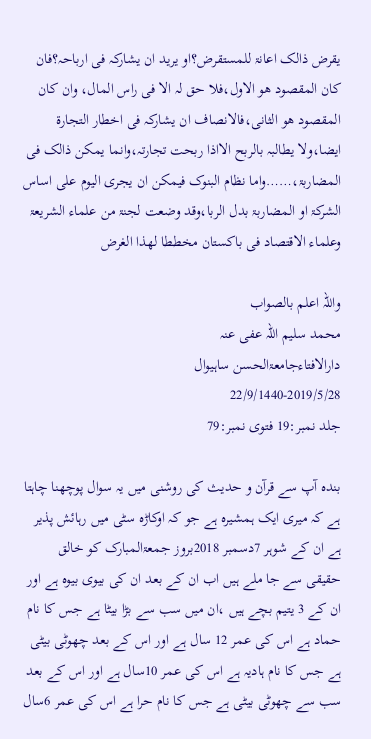یقرض ذالک اعانۃ للمستقرض؟او یرید ان یشارکہ فی ارباحہ؟فان کان المقصود ھو الاول،فلا حق لہ الا فی راس المال، وان کان المقصود ھو الثانی،فالانصاف ان یشارکہ فی اخطار التجارۃ ایضا،ولا یطالبہ بالربح الااذا ربحت تجارتہ،وانما یمکن ذالک فی المضاربۃ،……واما نظام البنوک فیمکن ان یجری الیوم علی اساس الشرکۃ او المضاربۃ بدل الربا،وقد وضعت لجنۃ من علماء الشریعۃ وعلماء الاقتصاد فی باکستان مخططا لھذا الغرض

واللہ اعلم بالصواب
محمد سلیم اللہ عفی عنہ
دارالافتاءجامعۃالحسن ساہیوال
22/9/1440-2019/5/28
جلد نمبر:19 فتوی نمبر:79

بندہ آپ سے قرآن و حدیث کی روشنی میں یہ سوال پوچھنا چاہتا ہے کہ میری ایک ہمشیرہ ہے جو کہ اوکاڑہ سٹی میں رہائش پذیر ہے ان کے شوہر 7دسمبر 2018بروز جمعۃالمبارک کو خالق حقیقی سے جا ملے ہیں اب ان کے بعد ان کی بیوی بیوہ ہے اور ان کے 3 یتیم بچے ہیں ،ان میں سب سے بڑا بیٹا ہے جس کا نام حماد ہے اس کی عمر 12 سال ہے اور اس کے بعد چھوٹی بیٹی ہے جس کا نام ہادیہ ہے اس کی عمر 10سال ہے اور اس کے بعد سب سے چھوٹی بیٹی ہے جس کا نام حرا ہے اس کی عمر 6سال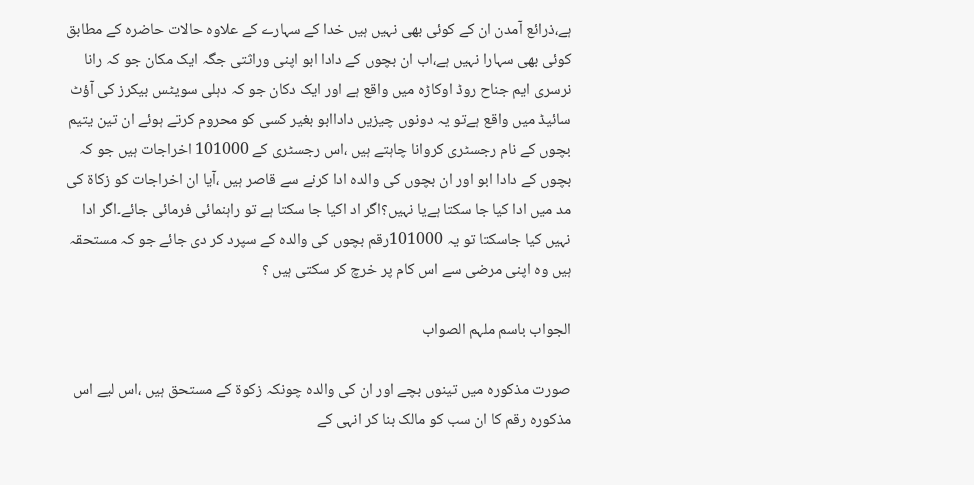ہے،ذرائع آمدن ان کے کوئی بھی نہیں ہیں خدا کے سہارے کے علاوہ حالات حاضرہ کے مطابق کوئی بھی سہارا نہیں ہے،اب ان بچوں کے دادا ابو اپنی وراثتی جگہ ایک مکان جو کہ رانا نرسری ایم جناح روڈ اوکاڑہ میں واقع ہے اور ایک دکان جو کہ دہلی سویٹس بیکرز کی آؤٹ سائیڈ میں واقع ہےتو یہ دونوں چیزیں داداابو بغیر کسی کو محروم کرتے ہوئے ان تین یتیم بچوں کے نام رجسٹری کروانا چاہتے ہیں ،اس رجسٹری کے 101000 اخراجات ہیں جو کہ بچوں کے دادا ابو اور ان بچوں کی والدہ ادا کرنے سے قاصر ہیں ،آیا ان اخراجات کو زکاۃ کی مد میں ادا کیا جا سکتا ہےیا نہیں؟اگر اد اکیا جا سکتا ہے تو راہنمائی فرمائی جائے۔اگر ادا نہیں کیا جاسکتا تو یہ 101000رقم بچوں کی والدہ کے سپرد کر دی جائے جو کہ مستحقہ ہیں وہ اپنی مرضی سے اس کام پر خرچ کر سکتی ہیں ؟

الجواب باسم ملہم الصواب

صورت مذکورہ میں تینوں بچے اور ان کی والدہ چونکہ زکوۃ کے مستحق ہیں ،اس لیے اس مذکورہ رقم کا ان سب کو مالک بنا کر انہی کے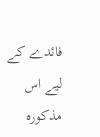فائدے کے لیے اس مذکورہ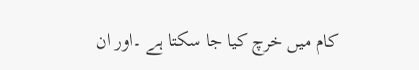کام میں خرچ کیا جا سکتا ہے ۔اور ان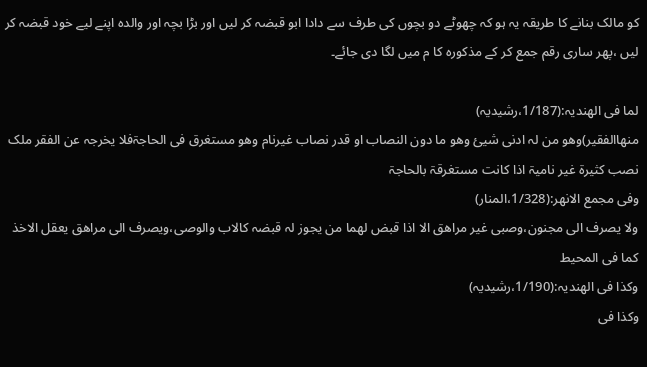کو مالک بنانے کا طریقہ یہ ہو کہ چھوٹے دو بچوں کی طرف سے دادا ابو قبضہ کر لیں اور بڑا بچہ اور والدہ اپنے لیے خود قبضہ کر لیں ،پھر ساری رقم جمع کر کے مذکورہ کا م میں لگا دی جائے۔

لما فی الھندیہ:(1/187،رشیدیہ)
منھاالفقیر)وھو من لہ ادنی شیئ وھو ما دون النصاب او قدر نصاب غیرنام وھو مستغرق فی الحاجۃفلا یخرجہ عن الفقر ملک نصب کثیرۃ غیر نامیۃ اذا کانت مستغرقۃ بالحاجۃ
وفی مجمع الانھر:(1/328،المنار)
ولا یصرف الی مجنون،وصبی غیر مراھق الا اذا قبض لھما من یجوز لہ قبضہ کالاب والوصی،ویصرف الی مراھق یعقل الاخذ کما فی المحیط
وکذا فی الھندیہ:(1/190،رشیدیہ)
وکذا فی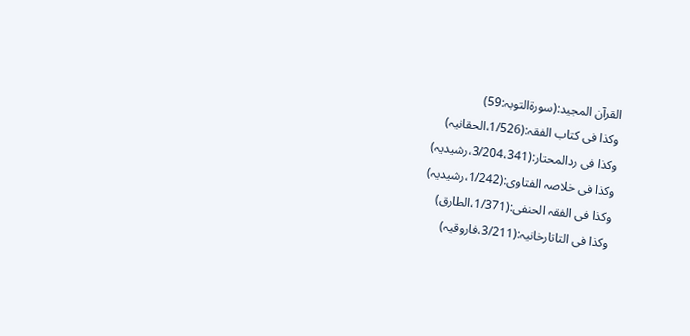القرآن المجید:(سورۃالتوبہ:59)
وکذا فی کتاب الفقہ:(1/526،الحقانیہ)
وکذا فی ردالمحتار:(3/204،341،رشیدیہ)
وکذا فی خلاصہ الفتاوی:(1/242،رشیدیہ)
وکذا فی الفقہ الحنفی:(1/371،الطارق)
وکذا فی التاتارخانیہ:(3/211،فاروقیہ)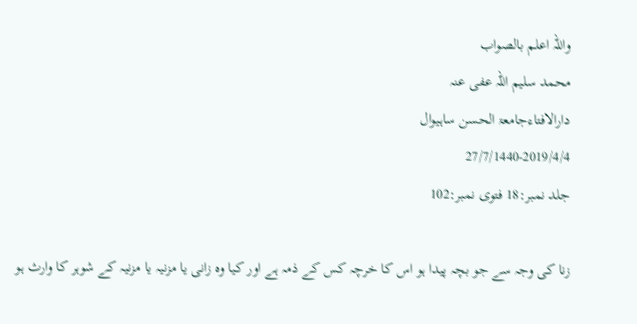واللہ اعلم بالصواب
محمد سلیم اللہ عفی عنہ
دارالافتاءجامعۃ الحسن ساہیوال
27/7/1440-2019/4/4
جلد نمبر:18 فتوی نمبر:102

زنا کی وجہ سے جو بچہ پیدا ہو اس کا خرچہ کس کے ذمہ ہے اور کیا وہ زانی یا مزنیہ یا مزنیہ کے شوہر کا وارث ہو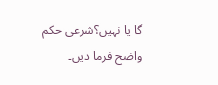گا یا نہیں؟شرعی حکم واضح فرما دیں۔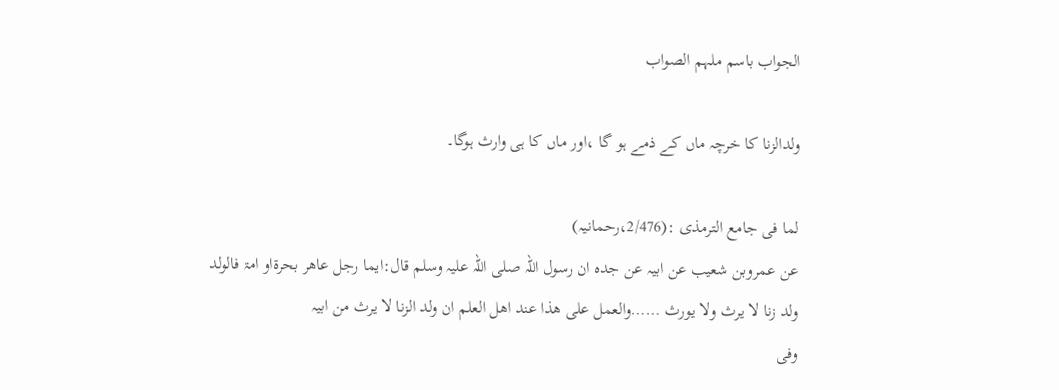الجواب باسم ملہم الصواب

ولدالزنا کا خرچہ ماں کے ذمے ہو گا ،اور ماں کا ہی وارث ہوگا۔

لما فی جامع الترمذی :(2/476،رحمانیہ)
عن عمروبن شعیب عن ابیہ عن جدہ ان رسول اللہ صلی اللہ علیہ وسلم قال:ایما رجل عاھر بحرۃاو امۃ فالولد ولد زنا لا یرث ولا یورث ……والعمل علی ھذا عند اھل العلم ان ولد الزنا لا یرث من ابیہ
وفی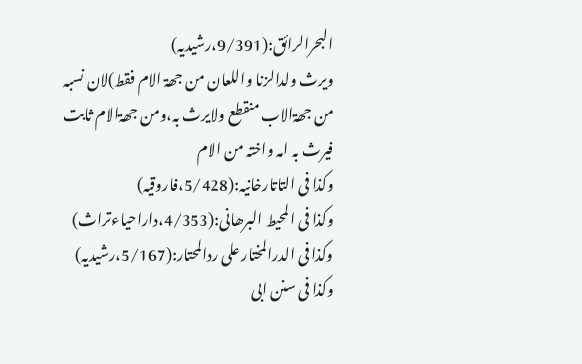البحرالرائق:(9/391،رشیدیہ)
ویرث ولدالزنا واللعان من جھۃ الام فقط)لان نسبہ من جھۃالاب منقطع ولایرث بہ،ومن جھۃالام ثابت فیرث بہ امہ واختہ من الام
وکذا فی التاتارخانیہ:(5/428،فاروقیہ)
وکذا فی المحیط البرھانی:(4/353،داراحیاءتراث)
وکذا فی الدرالمختار علی ردالمحتار:(5/167،رشیدیہ)
وکذا فی سنن ابی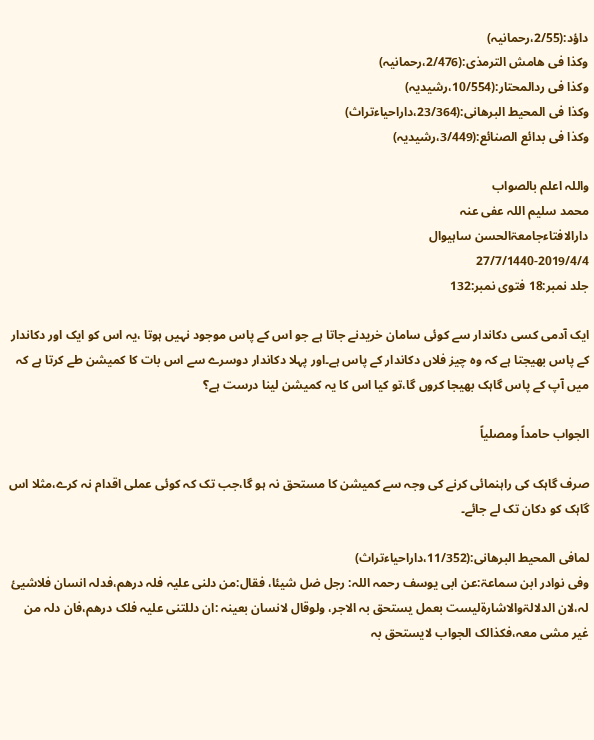داؤد:(2/55،رحمانیہ)
وکذا فی ھامش الترمذی:(2/476،رحمانیہ)
وکذا فی ردالمحتار:(10/554،رشیدیہ)
وکذا فی المحیط البرھانی:(23/364،داراحیاءتراث)
وکذا فی بدائع الصنائع:(3/449،رشیدیہ)

واللہ اعلم بالصواب
محمد سلیم اللہ عفی عنہ
دارالافتاءجامعۃالحسن ساہیوال
27/7/1440-2019/4/4
جلد نمبر:18 فتوی نمبر:132

ایک آدمی کسی دکاندار سے کوئی سامان خریدنے جاتا ہے جو اس کے پاس موجود نہیں ہوتا ،یہ اس کو ایک اور دکاندار کے پاس بھیجتا ہے کہ وہ چیز فلاں دکاندار کے پاس ہے۔اور پہلا دکاندار دوسرے سے اس بات کا کمیشن طے کرتا ہے کہ میں آپ کے پاس گاہک بھیجا کروں گا،تو کیا اس کا یہ کمیشن لینا درست ہے؟

الجواب حامداً ومصلیاً

صرف گاہک کی راہنمائی کرنے کی وجہ سے کمیشن کا مستحق نہ ہو گا،جب تک کہ کوئی عملی اقدام نہ کرے،مثلا اس گاہک کو دکان تک لے جائے۔

لمافی المحیط البرھانی:(11/352،داراحیاءتراث)
وفی نوادر ابن سماعۃ:عن ابی یوسف رحمہ اللہ: رجل ضل شیئا، فقال:من دلنی علیہ فلہ درھم،فدلہ انسان فلاشیئ لہ،لان الدلالۃوالاشارۃلیست بعمل یستحق بہ الاجر، ولوقال لانسان بعینہ :ان دللتنی علیہ فلک درھم،فان دلہ من غیر مشی معہ،فکذالک الجواب لایستحق بہ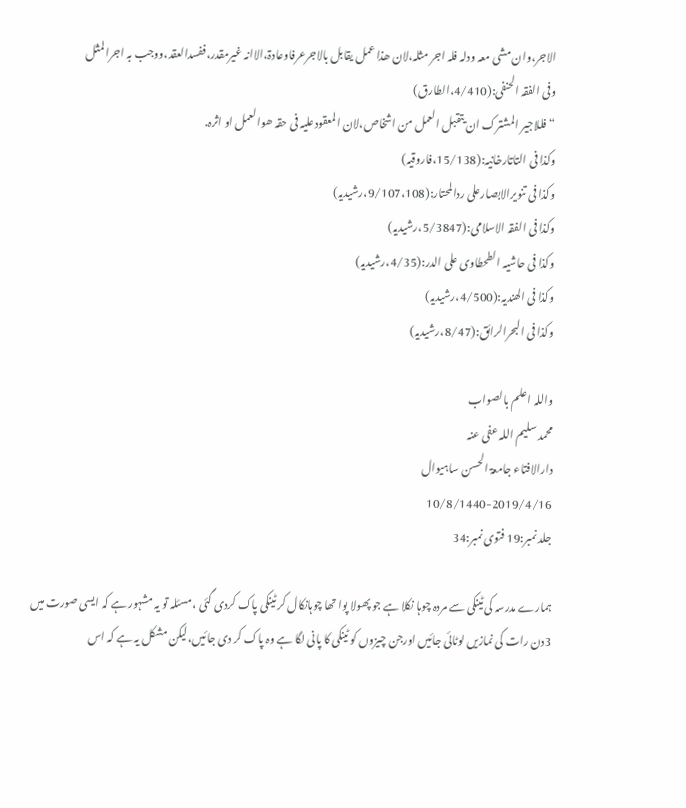الاجر،وان مشی معہ ودلہ فلہ اجر مثلہ،لان ھذا عمل یقابل بالاجرعرفاوعادۃ،الاانہ غیرمقدر،ففسدالعقد،ووجب بہ اجرالمثل
وفی الفقہ الحنفی:(4/410،الطارق)
“فللاجیر المشترک ان یتقبل العمل من اشخاص،لان المعقودعلیہ فی حقہ ھوالعمل او اثرہ.
وکذا فی التاتارخانیہ:(15/138،فاروقیہ)
وکذا فی تنویرالابصارعلی ردالمحتار:(9/107،108،رشیدیہ)
وکذا فی الفقہ الاسلامی:(5/3847،رشیدیہ)
وکذا فی حاشیہ الطحطاوی علی الدر:(4/35،رشیدیہ)
وکذا فی الھندیہ:(4/500،رشیدیہ)
وکذا فی البحرالرائق:(8/47،رشیدیہ)

واللہ اعلم بالصواب
محمد سلیم اللہ عفی عنہ
دارالافتاء جامعۃ الحسن ساہیوال
10/8/1440-2019/4/16
جلد نمبر:19 فتوی نمبر:34

ہمارے مدرسہ کی ٹینکی سے مردہ چوہا نکلا ہے جو پھولا پوا تھا چوہانکال کر ٹینکی پاک کردی گئی ،مسئلہ تو یہ مشہور ہے کہ ایسی صورت میں 3دن رات کی نمازیں لوٹائی جائیں اورجن چیزوں کو ٹینکی کا پانی لگا ہے وہ پاک کر دی جائیں،لیکن مشکل یہ ہے کہ اس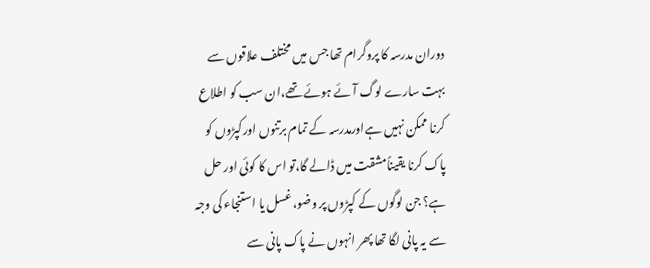دوران مدرسہ کا پروگرام تھا جس میں مختلف علاقوں سے بہت سارے لوگ آئے ہوئے تھے،ان سب کو اطلاع کرنا ممکن نہیں ہےاورمدرسہ کے تمام برتنوں اورکپڑوں کو پاک کرنا یقیناًمشقت میں ڈالے گا،تو اس کا کوئی اور حل ہے؟ جن لوگوں کے کپڑوں پر وضو،غسل یا استنجاء کی وجہ سے یہ پانی لگا تھا پھر انہوں نے پاک پانی سے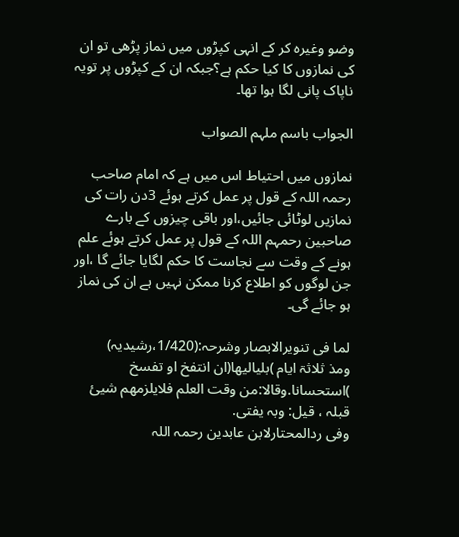وضو وغیرہ کر کے انہی کپڑوں میں نماز پڑھی تو ان کی نمازوں کا کیا حکم ہے؟جبکہ ان کے کپڑوں پر تویہ ناپاک پانی لگا ہوا تھا۔

الجواب باسم ملہم الصواب

نمازوں میں احتیاط اس میں ہے کہ امام صاحب رحمہ اللہ کے قول پر عمل کرتے ہوئے 3دن رات کی نمازیں لوٹائی جائیں،اور باقی چیزوں کے بارے صاحبین رحمہم اللہ کے قول پر عمل کرتے ہوئے علم ہونے کے وقت سے نجاست کا حکم لگایا جائے گا ،اور جن لوگوں کو اطلاع کرنا ممکن نہیں ہے ان کی نماز ہو جائے گی۔

لما فی تنویرالابصار وشرحہ:(1/420،رشیدیہ)
ومذ ثلاثۃ ایام )بلیالیھا(ان انتفخ او تفسخ )استحسانا.وقالا:من وقت العلم فلایلزمھم شیئ قبلہ ، قیل: وبہ یفتی.
وفی ردالمحتارلابن عابدین رحمہ اللہ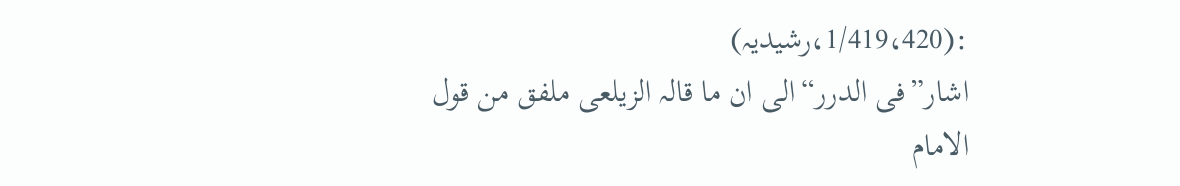:(1/419،420،رشیدیہ)
اشار”فی الدرر“الی ان ما قالہ الزیلعی ملفق من قول الامام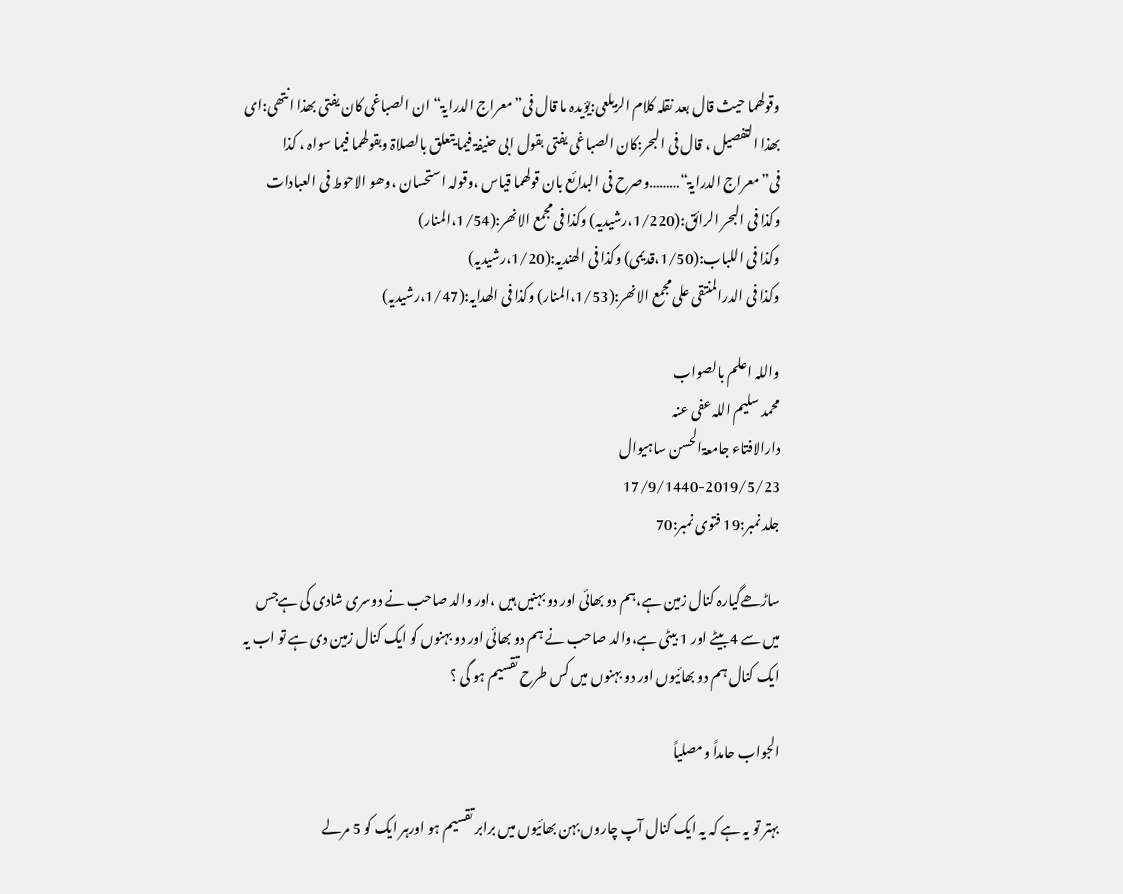وقولھما حیث قال بعد نقلہ کلام الزیلعی:یؤیدہ ما قال فی”معراج الدرایۃ“ ان الصباغی کان یفتی بھذا انتھی:ای بھذا التفصیل ، قال فی البحر:کان الصباغی یفتی بقول ابی حنیفۃ فیما یتعلق بالصلاۃ وبقولھما فیما سواہ ، کذا فی”معراج الدرایۃ“………وصرح فی البدائع بان قولھما قیاس ،وقولہ استحسان ،وھو الاحوط فی العبادات
وکذا فی البحر الرائق:(1/220،رشیدیہ) وکذا فی مجمع الانھر:(1/54،المنار)
وکذا فی اللباب:(1/50،قدیمی) وکذا فی الھندیہ:(1/20،رشیدیہ)
وکذا فی الدرالمنتقی علی مجمع الانھر:(1/53،المنار) وکذا فی الھدایہ:(1/47،رشیدیہ)

واللہ اعلم بالصواب
محمد سلیم اللہ عفی عنہ
دارالافتاء جامعۃالحسن ساہیوال
17/9/1440-2019/5/23
جلد نمبر:19 فتوی نمبر:70

ساڑھےگیارہ کنال زمین ہے،ہم دو بھائی اور دو بہنیں ہیں ،اور والد صاحب نے دوسری شادی کی ہےجس میں سے 4بیٹے اور 1 بیٹی ہے،والد صاحب نے ہم دو بھائی اور دو بہنوں کو ایک کنال زمین دی ہے تو اب یہ ایک کنال ہم دو بھائیوں اور دو بہنوں میں کس طرح تقسیم ہو گی ؟

الجواب حامداً ومصلیاً

بہتر تو یہ ہے کہ یہ ایک کنال آپ چاروں بہن بھائیوں میں برابر تقسیم ہو اورہر ایک کو 5 مرلے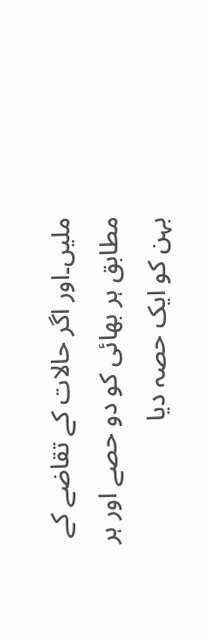ملیں۔اور اگر حالات کے تقاضے کے مطابق ہر بھائی کو دو حصے اور ہر بہن کو ایک حصہ دیا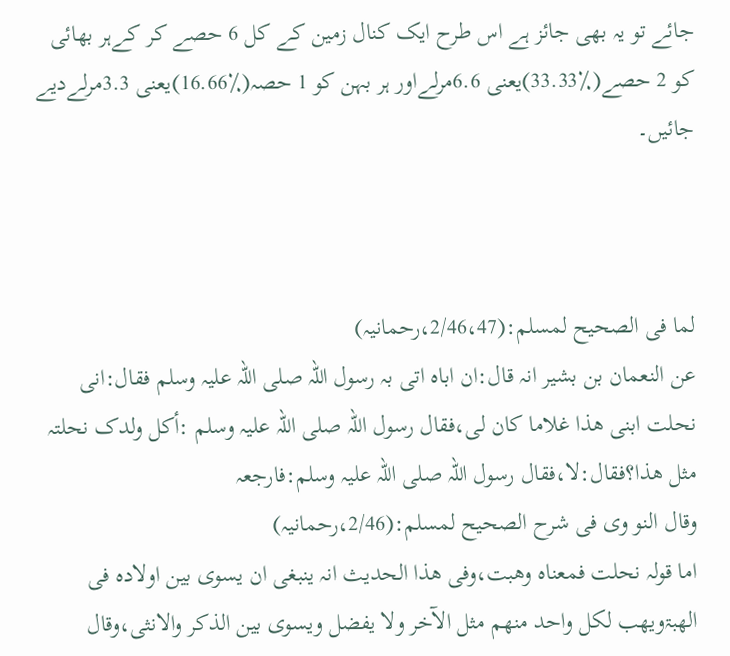جائے تو یہ بھی جائز ہے اس طرح ایک کنال زمین کے کل 6 حصے کر کےہر بھائی کو 2 حصے(٪33.33)یعنی 6.6مرلےاور ہر بہن کو 1 حصہ(٪16.66)یعنی 3.3مرلےدیے جائیں۔



لما فی الصحیح لمسلم:(2/46،47،رحمانیہ)
عن النعمان بن بشیر انہ قال:ان اباہ اتی بہ رسول اللہ صلی اللہ علیہ وسلم فقال:انی نحلت ابنی ھذا غلاما کان لی،فقال رسول اللہ صلی اللہ علیہ وسلم :أکل ولدک نحلتہ مثل ھذا؟فقال:لا،فقال رسول اللہ صلی اللہ علیہ وسلم:فارجعہ
وقال النو وی فی شرح الصحیح لمسلم:(2/46،رحمانیہ)
اما قولہ نحلت فمعناہ وھبت،وفی ھذا الحدیث انہ ینبغی ان یسوی بین اولادہ فی الھبۃویھب لکل واحد منھم مثل الآخر ولا یفضل ویسوی بین الذکر والانثی،وقال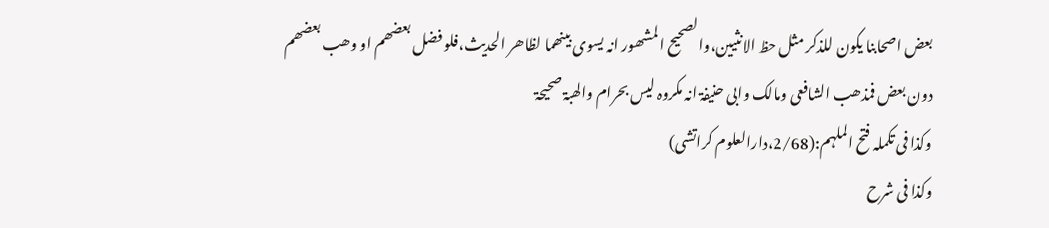بعض اصحابنا یکون للذکر مثل حظ الانثیین،والصحیح المشھور انہ یسوی بینھما لظاھر الحدیث،فلو فضل بعضھم او وھب بعضھم دون بعض فمذھب الشافعی ومالک وابی حنیفۃ انہ مکروہ لیس بحرام والھبۃ صحیحۃ
وکذا فی تکملہ فتح الملہم:(2/68،دارالعلوم کراتشی)
وکذا فی شرح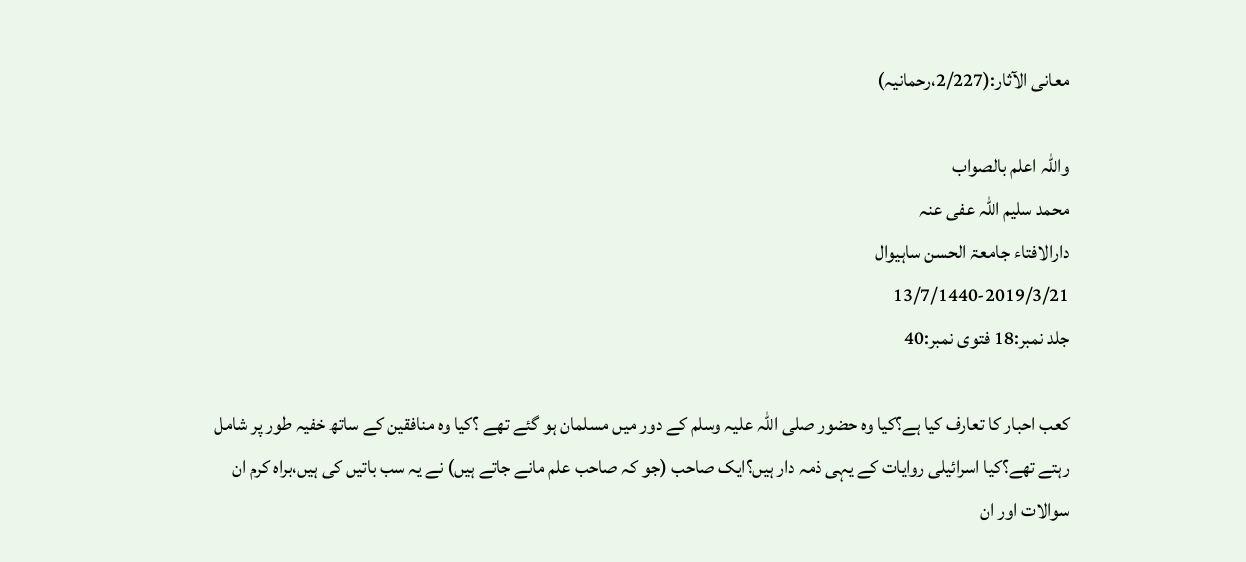معانی الآثار:(2/227،رحمانیہ)

واللہ اعلم بالصواب
محمد سلیم اللہ عفی عنہ
دارالافتاء جامعۃ الحسن ساہیوال
13/7/1440-2019/3/21
جلد نمبر:18 فتوی نمبر:40

کعب احبار کا تعارف کیا ہے؟کیا وہ حضور صلی اللہ علیہ وسلم کے دور میں مسلمان ہو گئے تھے ؟کیا وہ منافقین کے ساتھ خفیہ طور پر شامل رہتے تھے؟کیا اسرائیلی روایات کے یہی ذمہ دار ہیں؟ایک صاحب (جو کہ صاحب علم مانے جاتے ہیں) نے یہ سب باتیں کی ہیں،براہ کرم ان سوالات اور ان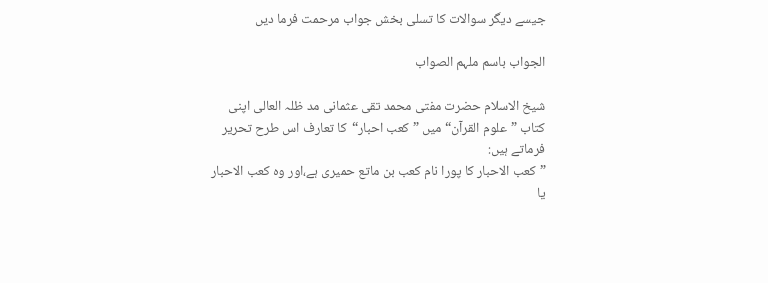جیسے دیگر سوالات کا تسلی بخش جواب مرحمت فرما دیں

الجواب باسم ملہم الصواب

شیخ الاسلام حضرت مفتی محمد تقی عثمانی مد ظلہ العالی اپنی کتاب ”علوم القرآن“میں ”کعب احبار“کا تعارف اس طرح تحریر فرماتے ہیں:
”کعب الاحبار کا پورا نام کعب بن ماتع حمیری ہے،اور وہ کعب الاحبار یا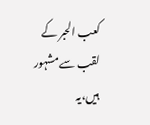کعب الحبر کے لقب سے مشہور ہیں،یہ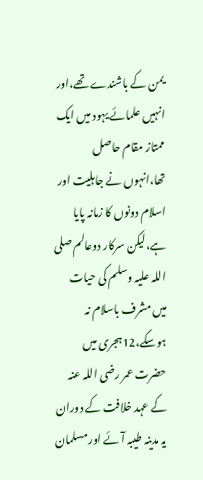یمن کے باشندے تھے،اور انہیں علمائے یہود میں ایک ممتاز مقام حاصل تھا،انہوں نے جاہلیت اور اسلام دونوں کا زمانہ پایا ہے،لیکن سرکار دوعالم صلی اللہ علیہ وسلم کی حیات میں مشرف باسلام نہ ہوسکے،12ہجری میں حضرت عمر رضی اللہ عنہ کے عہد خلافت کے دوران یہ مدینہ طیبہ آئے اور مسلمان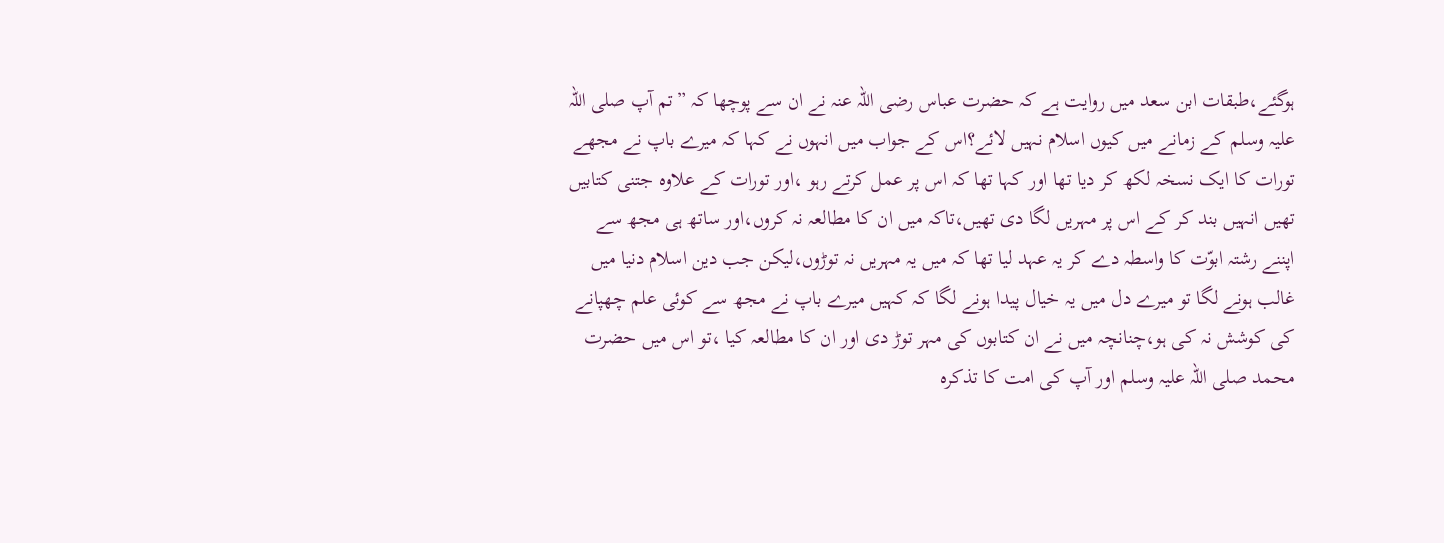ہوگئے،طبقات ابن سعد میں روایت ہے کہ حضرت عباس رضی اللہ عنہ نے ان سے پوچھا کہ ”تم آپ صلی اللہ علیہ وسلم کے زمانے میں کیوں اسلام نہیں لائے؟اس کے جواب میں انہوں نے کہا کہ میرے باپ نے مجھے تورات کا ایک نسخہ لکھ کر دیا تھا اور کہا تھا کہ اس پر عمل کرتے رہو ،اور تورات کے علاوہ جتنی کتابیں تھیں انہیں بند کر کے اس پر مہریں لگا دی تھیں،تاکہ میں ان کا مطالعہ نہ کروں،اور ساتھ ہی مجھ سے اپننے رشتہ ابوّت کا واسطہ دے کر یہ عہد لیا تھا کہ میں یہ مہریں نہ توڑوں،لیکن جب دین اسلام دنیا میں غالب ہونے لگا تو میرے دل میں یہ خیال پیدا ہونے لگا کہ کہیں میرے باپ نے مجھ سے کوئی علم چھپانے کی کوشش نہ کی ہو،چنانچہ میں نے ان کتابوں کی مہر توڑ دی اور ان کا مطالعہ کیا ،تو اس میں حضرت محمد صلی اللہ علیہ وسلم اور آپ کی امت کا تذکرہ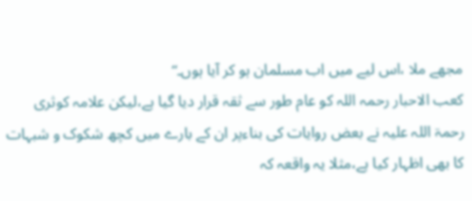مجھے ملا ،اس لیے میں اب مسلمان ہو کر آیا ہوں۔“
کعب الاحبار رحمہ اللہ کو عام طور سے ثقہ قرار دیا گیا ہے،لیکن علامہ کوثری رحمۃ اللہ علیہ نے بعض روایات کی بناءپر ان کے بارے میں کچھ شکوک و شبہات کا بھی اظہار کیا ہے،مثلا یہ واقعہ کہ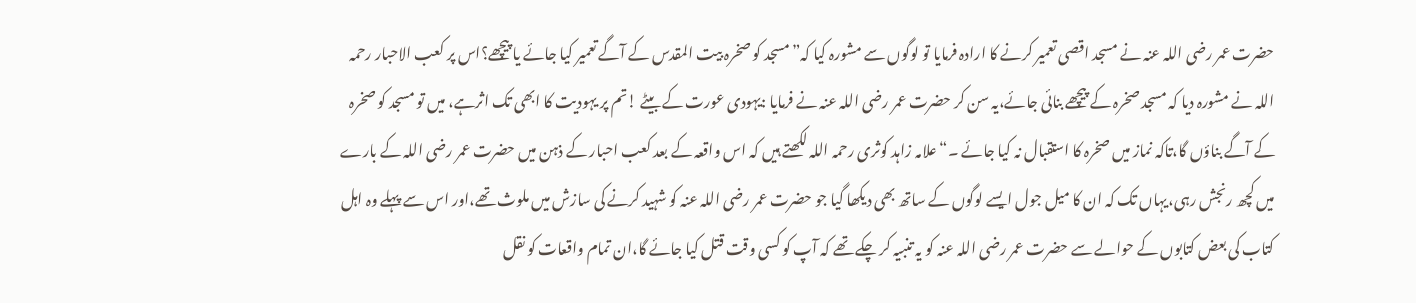حضرت عمر رضی اللہ عنہ نے مسجد اقصی تعمیر کرنے کا ارادہ فرمایا تو لوگوں سے مشورہ کیا کہ”مسجد کو صخرہ بیت المقدس کے آگے تعمیر کیا جائے یا پیچھے؟اس پر کعب الاحبار رحمہ اللہ نے مشورہ دیا کہ مسجد صخرہ کے پیچھے بنائی جائے،یہ سن کر حضرت عمر رضی اللہ عنہ نے فرمایا :یہودی عورت کے بیٹے !تم پر یہودیت کا ابھی تک اثرہے، میں تو مسجد کو صخرہ کے آگے بناؤں گا،تاکہ نماز میں صخرہ کا استقبال نہ کیا جائے ۔“علامہ زاہد کوثری رحمہ اللہ لکھتے ہیں کہ اس واقعہ کے بعد کعب احبار کے ذہن میں حضرت عمر رضی اللہ کے بارے میں کچھ رنجش رہی،یہاں تک کہ ان کا میل جول ایسے لوگوں کے ساتھ بھی دیکھا گیا جو حضرت عمر رضی اللہ عنہ کو شہید کرنے کی سازش میں ملوث تھے،اور اس سے پہلے وہ اہل کتاب کی بعض کتابوں کے حوالے سے حضرت عمر رضی اللہ عنہ کو یہ تنبیہ کر چکے تھے کہ آپ کو کسی وقت قتل کیا جائے گا،ان تمام واقعات کو نقل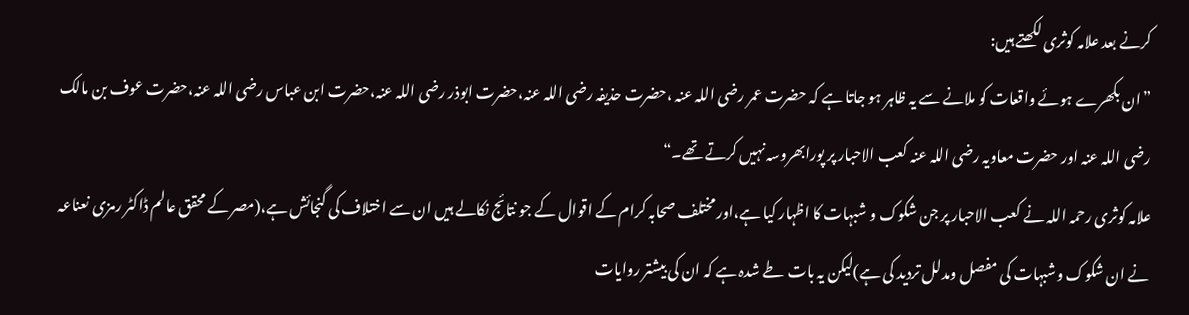کرنے بعد علامہ کوثری لکھتے ہیں:
”ان بکھرے ہوئے واقعات کو ملانے سے یہ ظاہر ہو جاتا ہے کہ حضرت عمر رضی اللہ عنہ ،حضرت حذیفہ رضی اللہ عنہ،حضرت ابوذر رضی اللہ عنہ،حضرت ابن عباس رضی اللہ عنہ،حضرت عوف بن مالک رضی اللہ عنہ اور حضرت معاویہ رضی اللہ عنہ کعب الاحبار پر پورابھروسہ نہیں کرتے تھے۔“
علامہ کوثری رحمہ اللہ نے کعب الاحبار پر جن شکوک و شبہات کا اظہار کیا ہے،اور مختلف صحابہ کرام کے اقوال کے جو نتائج نکالے ہیں ان سے اختلاف کی گنجائش ہے،(مصر کے محقق عالم ڈاکٹر رمزی نعناعہ نے ان شکوک وشبہات کی مفصل ومدلل تردید کی ہے)لیکن یہ بات طے شدہ ہے کہ ان کی بیشتر روایات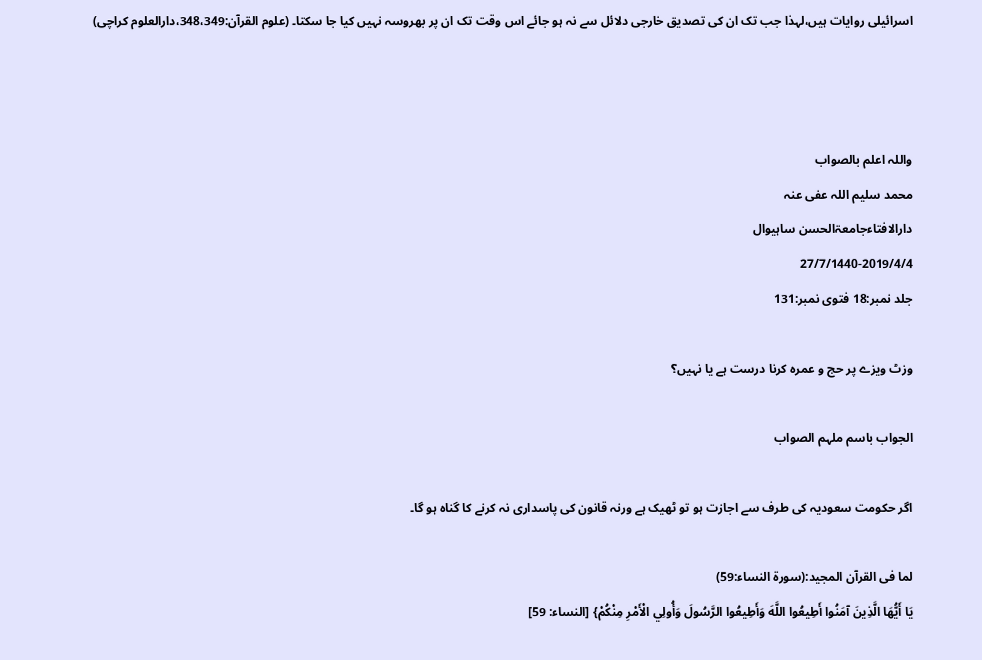اسرائیلی روایات ہیں،لہذا جب تک ان کی تصدیق خارجی دلائل سے نہ ہو جائے اس وقت تک ان پر بھروسہ نہیں کیا جا سکتا۔ (علوم القرآن:348،349،دارالعلوم کراچی)



واللہ اعلم بالصواب
محمد سلیم اللہ عفی عنہ
دارالافتاءجامعۃالحسن ساہیوال
27/7/1440-2019/4/4
جلد نمبر:18 فتوی نمبر:131

وزٹ ویزے پر حج و عمرہ کرنا درست ہے یا نہیں؟

الجواب باسم ملہم الصواب

اگر حکومت سعودیہ کی طرف سے اجازت ہو تو ٹھیک ہے ورنہ قانون کی پاسداری نہ کرنے کا گناہ ہو گا۔

لما فی القرآن المجید:(سورۃ النساء:59)
يَا أَيُّهَا الَّذِينَ آمَنُوا أَطِيعُوا اللَّهَ وَأَطِيعُوا الرَّسُولَ وَأُولِي الْأَمْرِ مِنْكُمْ} [النساء: 59]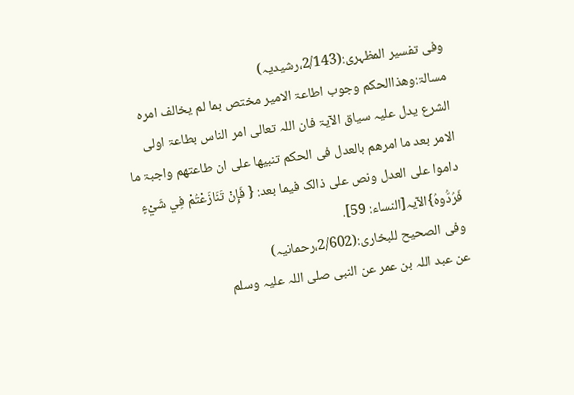وفی تفسیر المظہری:(2/143،رشیدیہ)
مسالۃ:وھذاالحکم وجوب اطاعۃ الامیر مختص بما لم یخالف امرہ الشرع یدل علیہ سیاق الآیۃ فان اللہ تعالی امر الناس بطاعۃ اولی الامر بعد ما امرھم بالعدل فی الحکم تنبیھا علی ان طاعتھم واجبۃ ما داموا علی العدل ونص علی ذالک فیما بعد: { فَإِنْ تَنَازَعْتُمْ فِي شَيْءٍ فَرُدُّوهُ}الآیہ[النساء: 59].
وفی الصحیح للبخاری:(2/602،رحمانیہ)
عن عبد اللہ بن عمر عن النبی صلی اللہ علیہ وسلم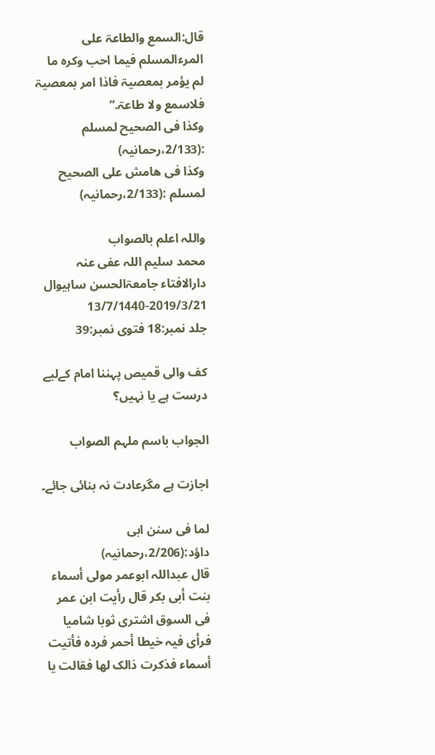قال:السمع والطاعۃ علی المرءالمسلم فیما احب وکرہ ما لم یؤمر بمعصیۃ فاذا امر بمعصیۃ فلاسمع ولا طاعۃ.”
وکذا فی الصحیح لمسلم :(2/133،رحمانیہ)
وکذا فی ھامش علی الصحیح لمسلم :(2/133،رحمانیہ)

واللہ اعلم بالصواب
محمد سلیم اللہ عفی عنہ
دارالافتاء جامعۃالحسن ساہیوال
13/7/1440-2019/3/21
جلد نمبر:18 فتوی نمبر:39

کف والی قمیص پہننا امام کےلیے درست ہے یا نہیں؟

الجواب باسم ملہم الصواب

اجازت ہے مگرعادت نہ بنائی جائے۔

لما فی سنن ابی داؤد:(2/206،رحمانیہ)
قال عبداللہ ابوعمر مولی أسماء بنت أبی بکر قال رأیت ابن عمر فی السوق اشتری ثوبا شامیا فرأی فیہ خیطا أحمر فردہ فأتیت أسماء فذکرت ذالک لھا فقالت یا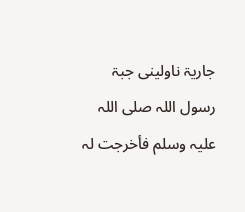جاریۃ ناولینی جبۃ رسول اللہ صلی اللہ علیہ وسلم فأخرجت لہ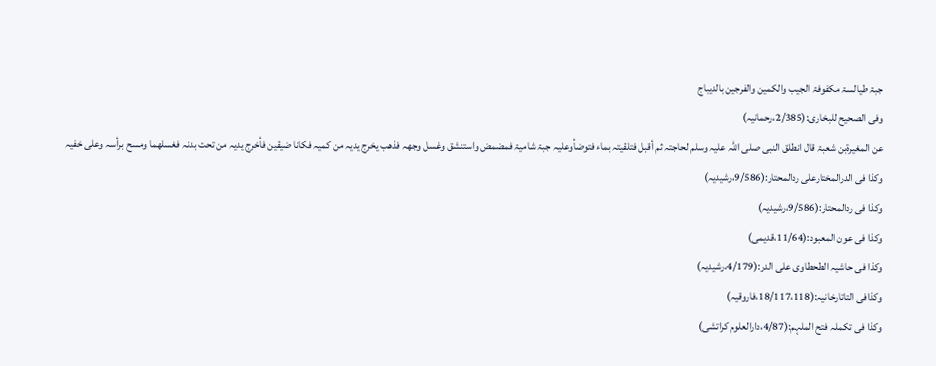جبۃ طیالسۃ مکفوفۃ الجیب والکمین والفرجین بالدیباج
وفی الصحیح للبخاری:(2/385،رحمانیہ)
عن المغیرۃبن شعبۃ قال انطلق النبی صلی اللہ علیہ وسلم لحاجتہ ثم أقبل فتلقیتہ بماء فتوضأوعلیہ جبۃ شامیۃ فمضمض واستنشق وغسل وجھہ فذھب یخرج یدیہ من کمیہ فکانا ضیقین فأخرج یدیہ من تحت بدنہ فغسلھما ومسح برأسہ وعلی خفیہ
وکذا فی الدرالمختارعلی ردالمحتار:(9/586،رشیدیہ)
وکذا فی ردالمحتار:(9/586،رشیدیہ)
وکذا فی عون المعبود:(11/64،قدیمی)
وکذا فی حاشیہ الطحطاوی علی الدر:(4/179،رشیدیہ)
وکذافی التاتارخانیہ:(18/117،118،فاروقیہ)
وکذا فی تکملہ فتح الملہم:(4/87،دارالعلوم کراتشی)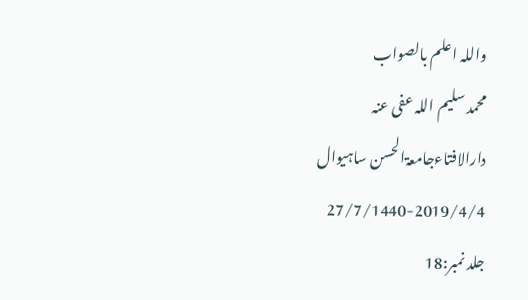واللہ اعلم بالصواب
محمد سلیم اللہ عفی عنہ
دارالافتاءجامعۃالحسن ساہیوال
27/7/1440-2019/4/4
جلد نمبر:18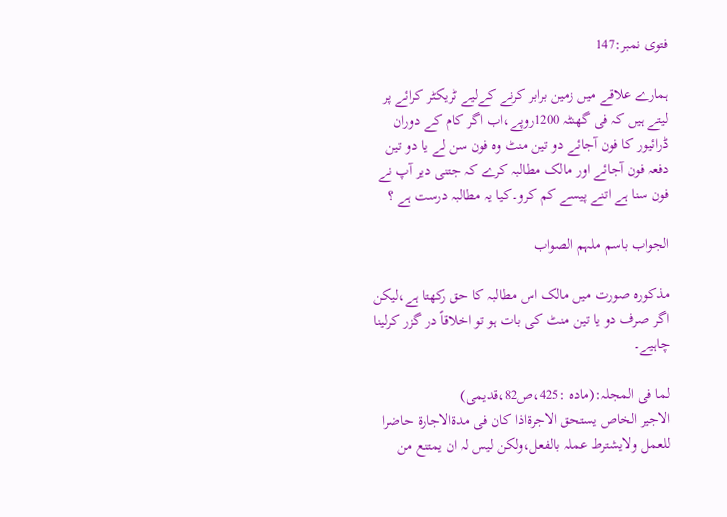فتوی نمبر:147

ہمارے علاقے میں زمین برابر کرنے کےلیے ٹریکٹر کرائے پر لیتے ہیں کہ فی گھنٹہ 1200روپے،اب اگر کام کے دوران ڈرائیور کا فون آجائے دو تین منٹ وہ فون سن لے یا دو تین دفعہ فون آجائے اور مالک مطالبہ کرے کہ جتنی دیر آپ نے فون سنا ہے اتنے پیسے کم کرو۔کیا یہ مطالبہ درست ہے ؟

الجواب باسم ملہم الصواب

مذکورہ صورت میں مالک اس مطالبہ کا حق رکھتا ہے،لیکن اگر صرف دو یا تین منٹ کی بات ہو تو اخلاقاً در گزر کرلینا چاہیے۔

لما فی المجلہ:(مادہ :425،ص82،قدیمی)
الاجیر الخاص یستحق الاجرۃاذا کان فی مدۃالاجارۃ حاضرا للعمل ولایشترط عملہ بالفعل،ولکن لیس لہ ان یمتنع من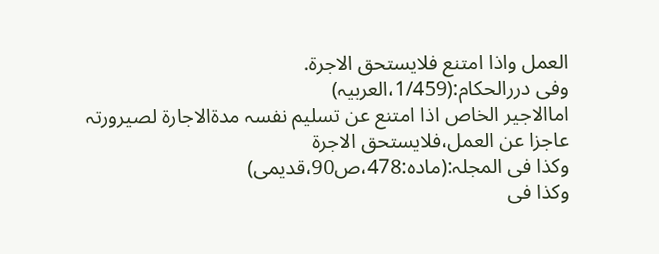العمل واذا امتنع فلایستحق الاجرۃ.
وفی دررالحکام:(1/459،العربیہ)
اماالاجیر الخاص اذا امتنع عن تسلیم نفسہ مدۃالاجارۃ لصیرورتہ عاجزا عن العمل،فلایستحق الاجرۃ
وکذا فی المجلہ:(مادہ:478،ص90،قدیمی)
وکذا فی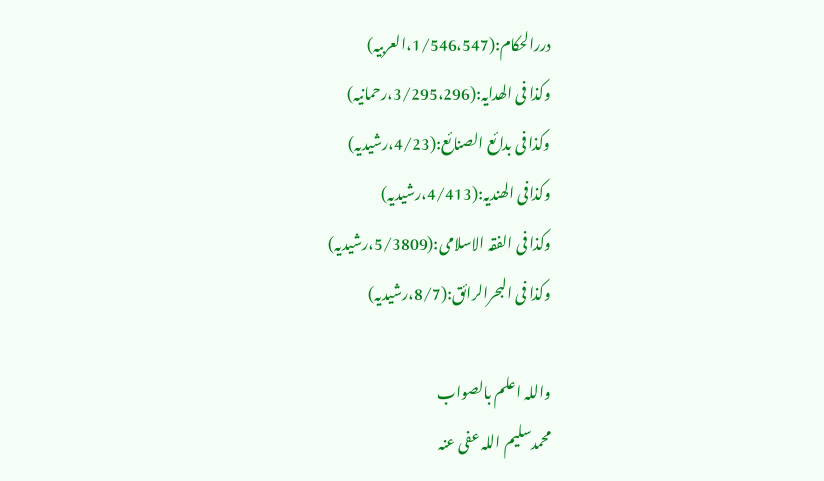دررالحکام:(1/546،547،العربیہ)
وکذا فی الھدایہ:(3/295،296،رحمانیہ)
وکذا فی بدائع الصنائع:(4/23،رشیدیہ)
وکذافی الھندیہ:(4/413،رشیدیہ)
وکذا فی الفقہ الاسلامی:(5/3809،رشیدیہ)
وکذا فی البحرالرائق:(8/7،رشیدیہ)

واللہ اعلم بالصواب
محمدسلیم اللہ عفی عنہ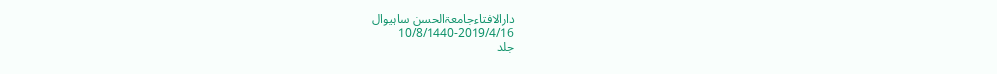دارالافتاءجامعۃالحسن ساہیوال
10/8/1440-2019/4/16
جلد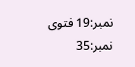نمبر:19 فتوی نمبر:35